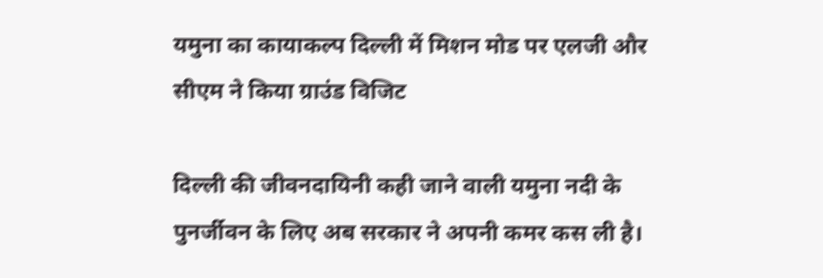यमुना का कायाकल्प दिल्ली में मिशन मोड पर एलजी और सीएम ने किया ग्राउंड विजिट

दिल्ली की जीवनदायिनी कही जाने वाली यमुना नदी के पुनर्जीवन के लिए अब सरकार ने अपनी कमर कस ली है।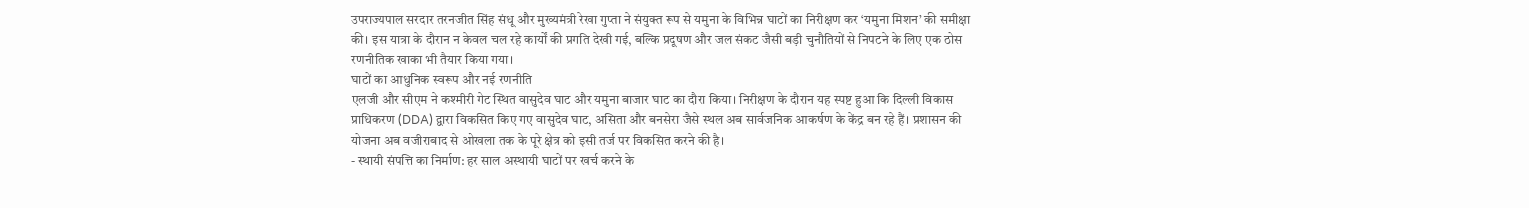उपराज्यपाल सरदार तरनजीत सिंह संधू और मुख्यमंत्री रेखा गुप्ता ने संयुक्त रूप से यमुना के विभिन्न घाटों का निरीक्षण कर ‘यमुना मिशन’ की समीक्षा की। इस यात्रा के दौरान न केवल चल रहे कार्यों की प्रगति देखी गई, बल्कि प्रदूषण और जल संकट जैसी बड़ी चुनौतियों से निपटने के लिए एक ठोस रणनीतिक खाका भी तैयार किया गया।
घाटों का आधुनिक स्वरूप और नई रणनीति
एलजी और सीएम ने कश्मीरी गेट स्थित वासुदेव घाट और यमुना बाजार घाट का दौरा किया। निरीक्षण के दौरान यह स्पष्ट हुआ कि दिल्ली विकास प्राधिकरण (DDA) द्वारा विकसित किए गए वासुदेव घाट, असिता और बनसेरा जैसे स्थल अब सार्वजनिक आकर्षण के केंद्र बन रहे हैं। प्रशासन की योजना अब वजीराबाद से ओखला तक के पूरे क्षेत्र को इसी तर्ज पर विकसित करने की है।
- स्थायी संपत्ति का निर्माण: हर साल अस्थायी घाटों पर खर्च करने के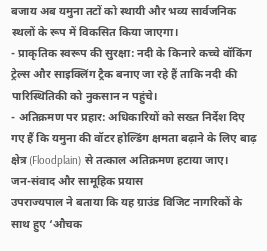बजाय अब यमुना तटों को स्थायी और भव्य सार्वजनिक स्थलों के रूप में विकसित किया जाएगा।
- प्राकृतिक स्वरूप की सुरक्षा: नदी के किनारे कच्चे वॉकिंग ट्रेल्स और साइक्लिंग ट्रैक बनाए जा रहे हैं ताकि नदी की पारिस्थितिकी को नुकसान न पहुंचे।
- अतिक्रमण पर प्रहार: अधिकारियों को सख्त निर्देश दिए गए हैं कि यमुना की वॉटर होल्डिंग क्षमता बढ़ाने के लिए बाढ़ क्षेत्र (Floodplain) से तत्काल अतिक्रमण हटाया जाए।
जन-संवाद और सामूहिक प्रयास
उपराज्यपाल ने बताया कि यह ग्राउंड विजिट नागरिकों के साथ हुए ‘औचक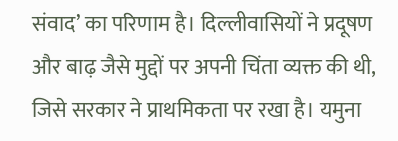संवाद’ का परिणाम है। दिल्लीवासियों ने प्रदूषण और बाढ़ जैसे मुद्दों पर अपनी चिंता व्यक्त की थी, जिसे सरकार ने प्राथमिकता पर रखा है। यमुना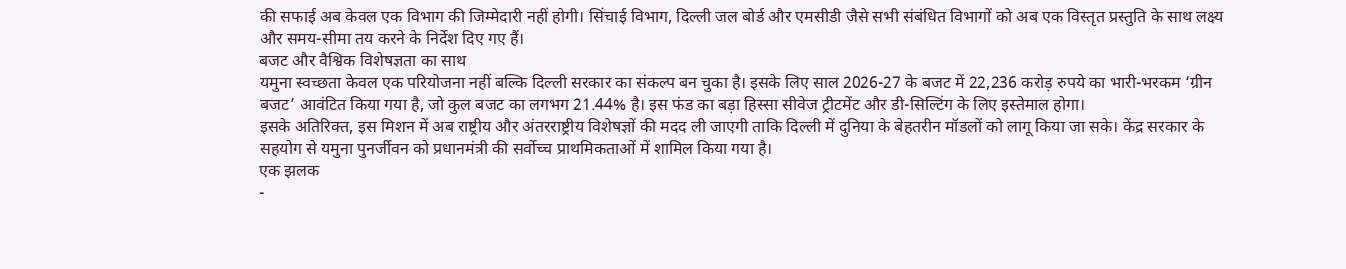की सफाई अब केवल एक विभाग की जिम्मेदारी नहीं होगी। सिंचाई विभाग, दिल्ली जल बोर्ड और एमसीडी जैसे सभी संबंधित विभागों को अब एक विस्तृत प्रस्तुति के साथ लक्ष्य और समय-सीमा तय करने के निर्देश दिए गए हैं।
बजट और वैश्विक विशेषज्ञता का साथ
यमुना स्वच्छता केवल एक परियोजना नहीं बल्कि दिल्ली सरकार का संकल्प बन चुका है। इसके लिए साल 2026-27 के बजट में 22,236 करोड़ रुपये का भारी-भरकम ‘ग्रीन बजट’ आवंटित किया गया है, जो कुल बजट का लगभग 21.44% है। इस फंड का बड़ा हिस्सा सीवेज ट्रीटमेंट और डी-सिल्टिंग के लिए इस्तेमाल होगा।
इसके अतिरिक्त, इस मिशन में अब राष्ट्रीय और अंतरराष्ट्रीय विशेषज्ञों की मदद ली जाएगी ताकि दिल्ली में दुनिया के बेहतरीन मॉडलों को लागू किया जा सके। केंद्र सरकार के सहयोग से यमुना पुनर्जीवन को प्रधानमंत्री की सर्वोच्च प्राथमिकताओं में शामिल किया गया है।
एक झलक
-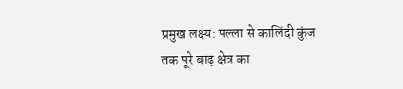प्रमुख लक्ष्य: पल्ला से कालिंदी कुंज तक पूरे बाढ़ क्षेत्र का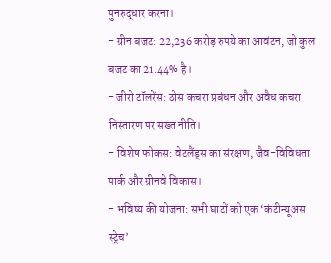पुनरुद्धार करना।
- ग्रीन बजट: 22,236 करोड़ रुपये का आवंटन, जो कुल बजट का 21.44% है।
- जीरो टॉलरेंस: ठोस कचरा प्रबंधन और अवैध कचरा निस्तारण पर सख्त नीति।
- विशेष फोकस: वेटलैंड्स का संरक्षण, जैव-विविधता पार्क और ग्रीनवे विकास।
- भविष्य की योजना: सभी घाटों को एक ‘कंटीन्यूअस स्ट्रेच’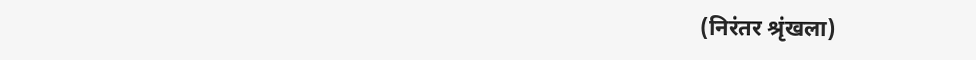(निरंतर श्रृंखला)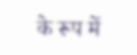के रूप में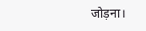जोड़ना।